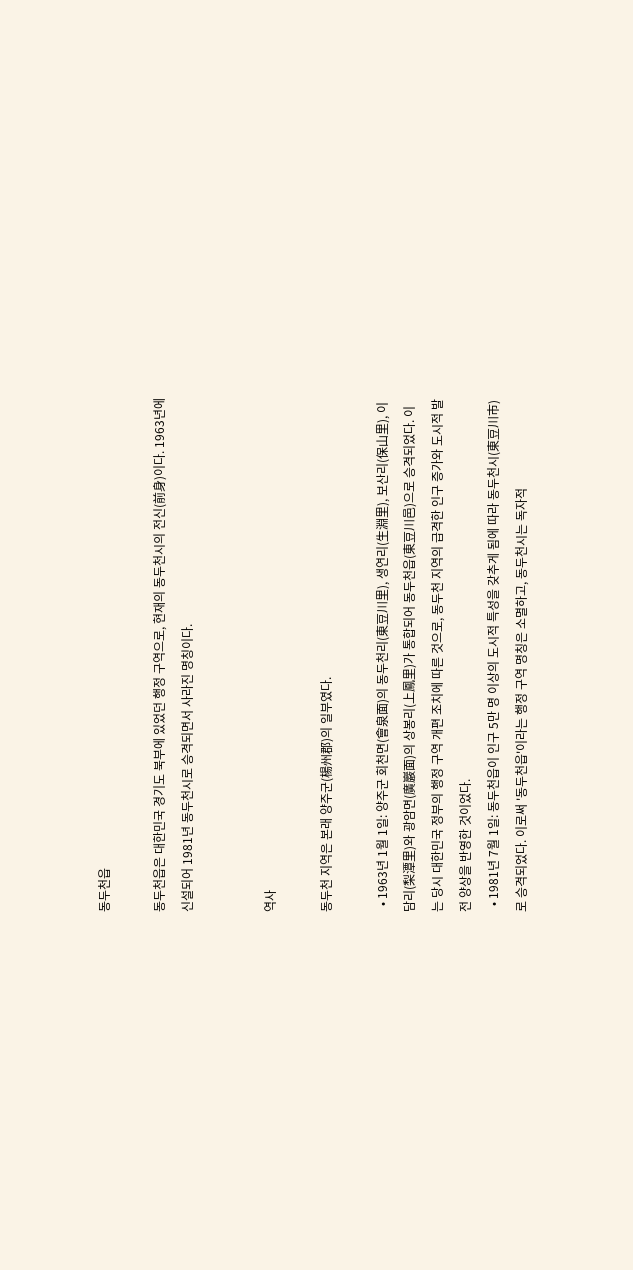동두천읍

동두천읍은 대한민국 경기도 북부에 있었던 행정 구역으로, 현재의 동두천시의 전신(前身)이다. 1963년에 신설되어 1981년 동두천시로 승격되면서 사라진 명칭이다.


역사

동두천 지역은 본래 양주군(楊州郡)의 일부였다.

  • 1963년 1월 1일: 양주군 회천면(會泉面)의 동두천리(東豆川里), 생연리(生淵里), 보산리(保山里), 이담리(梨潭里)와 광암면(廣巖面)의 상봉리(上鳳里)가 통합되어 동두천읍(東豆川邑)으로 승격되었다. 이는 당시 대한민국 정부의 행정 구역 개편 조치에 따른 것으로, 동두천 지역의 급격한 인구 증가와 도시적 발전 양상을 반영한 것이었다.
  • 1981년 7월 1일: 동두천읍이 인구 5만 명 이상의 도시적 특성을 갖추게 됨에 따라 동두천시(東豆川市)로 승격되었다. 이로써 '동두천읍'이라는 행정 구역 명칭은 소멸하고, 동두천시는 독자적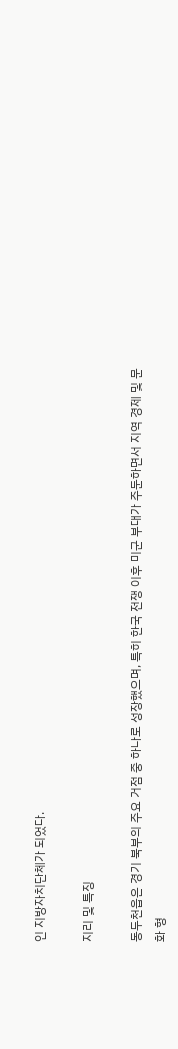인 지방자치단체가 되었다.

지리 및 특징

동두천읍은 경기 북부의 주요 거점 중 하나로 성장했으며, 특히 한국 전쟁 이후 미군 부대가 주둔하면서 지역 경제 및 문화 형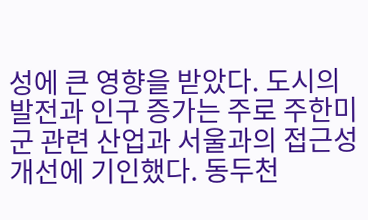성에 큰 영향을 받았다. 도시의 발전과 인구 증가는 주로 주한미군 관련 산업과 서울과의 접근성 개선에 기인했다. 동두천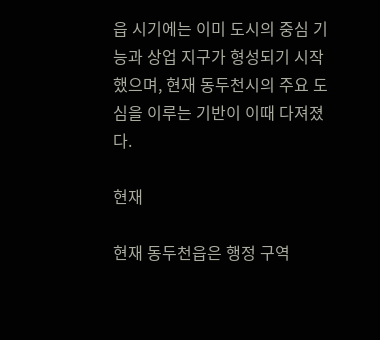읍 시기에는 이미 도시의 중심 기능과 상업 지구가 형성되기 시작했으며, 현재 동두천시의 주요 도심을 이루는 기반이 이때 다져졌다.

현재

현재 동두천읍은 행정 구역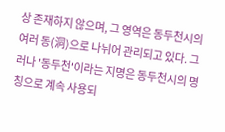상 존재하지 않으며, 그 영역은 동두천시의 여러 동(洞)으로 나뉘어 관리되고 있다. 그러나 '동두천'이라는 지명은 동두천시의 명칭으로 계속 사용되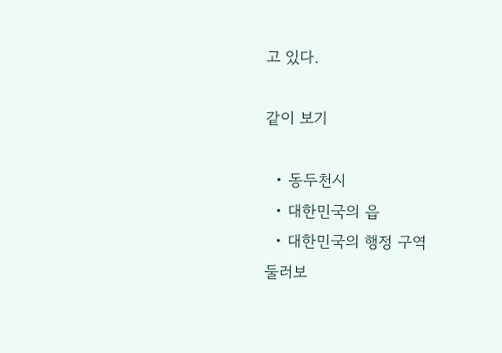고 있다.

같이 보기

  • 동두천시
  • 대한민국의 읍
  • 대한민국의 행정 구역
둘러보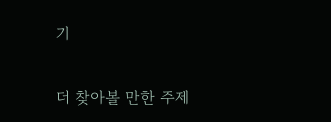기

더 찾아볼 만한 주제